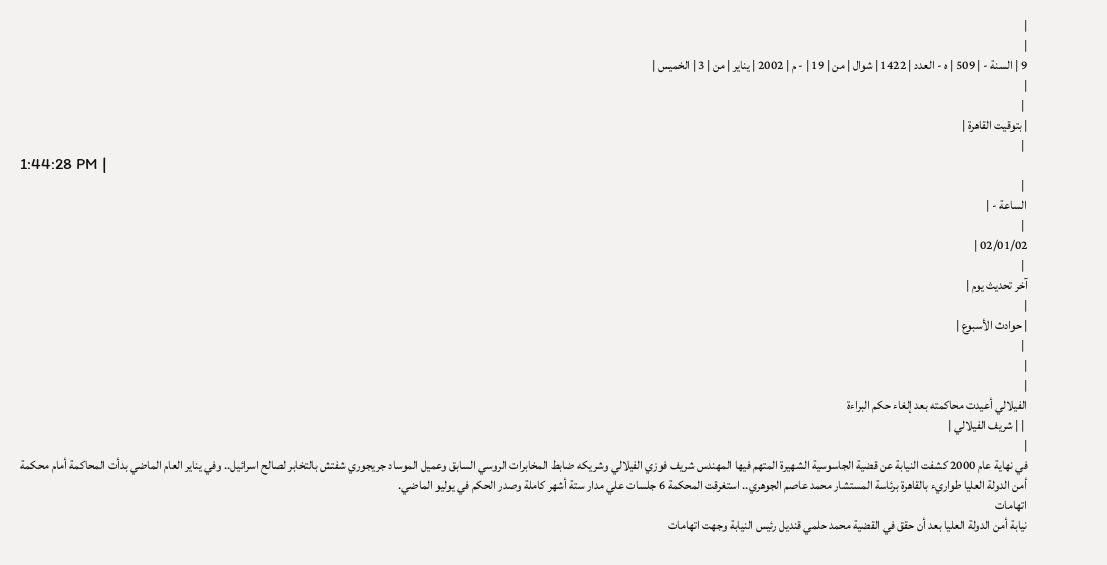|
|
9 | السنة - | 509 | ه - العدد | 1422 | شوال | من | 19 | - م | 2002 | يناير | من | 3 | الخميس |
|
 |
| بتوقيت القاهرة |
 |
1:44:28 PM |
 |
الساعة - |
 |
02/01/02 |
 |
آخر تحديث يوم |
|
| حوادث الأسبوع |
 |
|
|
الفيلالي أعيدت محاكمته بعد إلغاء حكم البراءة
 | | شريف الفيلالي |
|
في نهاية عام 2000 كشفت النيابة عن قضية الجاسوسية الشهيرة المتهم فيها المهندس شريف فوزي الفيلالي وشريكه ضابط المخابرات الروسي السابق وعميل الموساد جريجوري شفتش بالتخابر لصالح اسرائيل.. وفي يناير العام الماضي بدأت المحاكمة أمام محكمة أمن الدولة العليا طواريء بالقاهرة برئاسة المستشار محمد عاصم الجوهري.. استغرقت المحكمة 6 جلسات علي مدار ستة أشهر كاملة وصدر الحكم في يوليو الماضي.
اتهامات
نيابة أمن الدولة العليا بعد أن حقق في القضية محمد حلمي قنديل رئيس النيابة وجهت اتهامات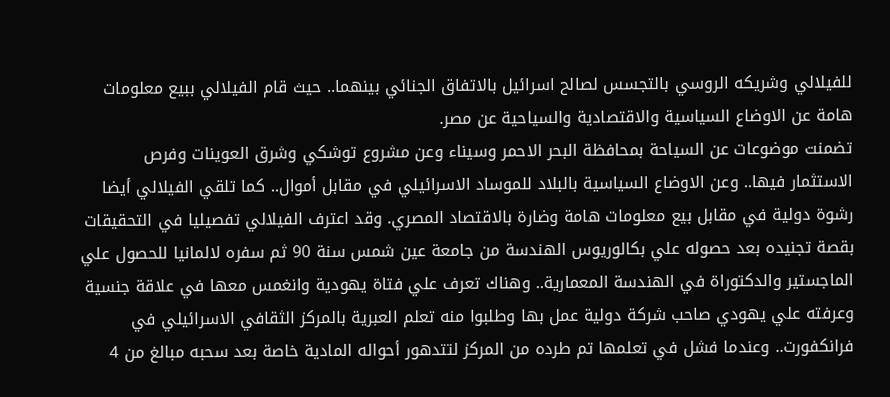للفيلالي وشريكه الروسي بالتجسس لصالح اسرائيل بالاتفاق الجنائي بينهما.. حيث قام الفيلالي ببيع معلومات هامة عن الاوضاع السياسية والاقتصادية والسياحية عن مصر.
تضمنت موضوعات عن السياحة بمحافظة البحر الاحمر وسيناء وعن مشروع توشكي وشرق العوينات وفرص الاستثمار فيها.. وعن الاوضاع السياسية بالبلاد للموساد الاسرائيلي في مقابل أموال.. كما تلقي الفيلالي أيضا رشوة دولية في مقابل بيع معلومات هامة وضارة بالاقتصاد المصري. وقد اعترف الفيلالي تفصيليا في التحقيقات بقصة تجنيده بعد حصوله علي بكالوريوس الهندسة من جامعة عين شمس سنة 90 ثم سفره لالمانيا للحصول علي الماجستير والدكتوراة في الهندسة المعمارية.. وهناك تعرف علي فتاة يهودية وانغمس معها في علاقة جنسية وعرفته علي يهودي صاحب شركة دولية عمل بها وطلبوا منه تعلم العبرية بالمركز الثقافي الاسرائيلي في فرانكفورت.. وعندما فشل في تعلمها تم طرده من المركز لتتدهور أحواله المادية خاصة بعد سحبه مبالغ من 4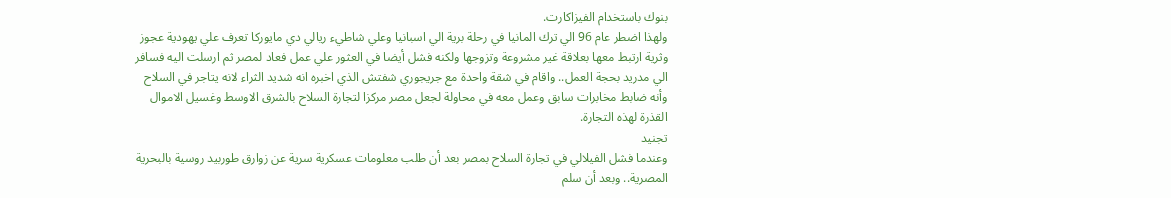بنوك باستخدام الفيزاكارت.
ولهذا اضطر عام 96 الي ترك المانيا في رحلة برية الي اسبانيا وعلي شاطيء ريالي دي مايوركا تعرف علي يهودية عجوز وثرية ارتبط معها بعلاقة غير مشروعة وتزوجها ولكنه فشل أيضا في العثور علي عمل فعاد لمصر ثم ارسلت اليه فسافر الي مدريد بحجة العمل.. واقام في شقة واحدة مع جريجوري شفتش الذي اخبره انه شديد الثراء لانه يتاجر في السلاح وأنه ضابط مخابرات سابق وعمل معه في محاولة لجعل مصر مركزا لتجارة السلاح بالشرق الاوسط وغسيل الاموال القذرة لهذه التجارة.
تجنيد
وعندما فشل الفيلالي في تجارة السلاح بمصر بعد أن طلب معلومات عسكرية سرية عن زوارق طوربيد روسية بالبحرية المصرية.. وبعد أن سلم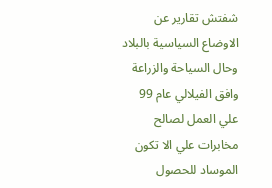شفتش تقارير عن الاوضاع السياسية بالبلاد وحال السياحة والزراعة وافق الفيلالي عام 99 علي العمل لصالح مخابرات علي الا تكون الموساد للحصول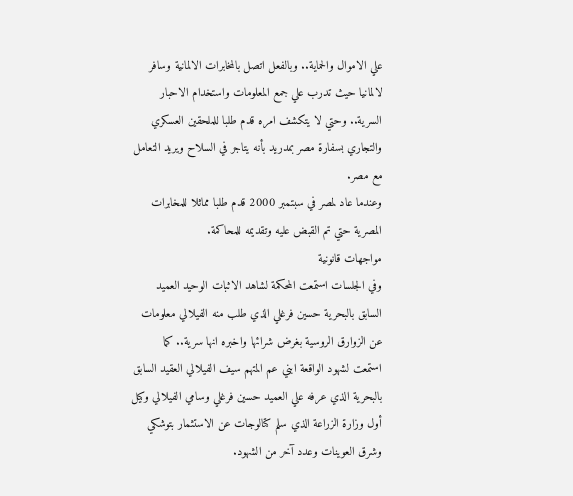علي الاموال والحماية.. وبالفعل اتصل بالمخابرات الالمانية وسافر لالمانيا حيث تدرب علي جمع المعلومات واستخدام الاحبار السرية.. وحتي لا يتكشف امره قدم طلبا للملحقين العسكري والتجاري بسفارة مصر بمدريد بأنه يتاجر في السلاح ويريد التعامل مع مصر.
وعندما عاد لمصر في سبتمبر 2000 قدم طلبا مماثلا للمخابرات المصرية حتي تم القبض عليه وتقديمه للمحاكمة.
مواجهات قانونية
وفي الجلسات استمعت المحكمة لشاهد الاثبات الوحيد العميد السابق بالبحرية حسين فرغلي الذي طلب منه الفيلالي معلومات عن الزوارق الروسية بغرض شرائها واخبره انها سرية.. كما استمعت لشهود الواقعة ابني عم المتهم سيف الفيلالي العقيد السابق بالبحرية الذي عرفه علي العميد حسين فرغلي وسامي الفيلالي وكيل أول وزارة الزراعة الذي سلم كتالوجات عن الاستثمار بتوشكي وشرق العوينات وعدد آخر من الشهود.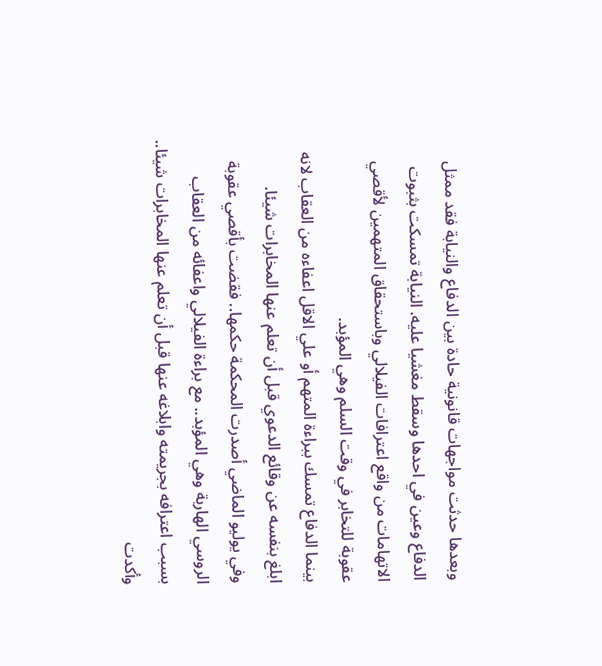وبعدها حدثت مواجهات قانونية حادة بين الدفاع والنيابة فقد ممثل الدفاع وعين في احدها وسقط مغشيا عليه. النيابة تمسكت بثبوت الاتهامات من واقع اعترافات الفيلالي وباستحقاق المتهمين لأقصي عقوبة للتخابر في وقت السلم وهي المؤبد.
بينما الدفاع تمسك ببراءة المتهم أو علي الاقل اعفاءه من العقاب لانه ابلغ بنفسه عن وقائع الدعوي قبل أن تعلم عنها المخابرات شيئا.
وفي يوليو الماضي أصدرت المحكمة حكمها.. فقضت بأقصي عقوبة الروسي الهاربة وهي المؤبد.. مع براءة الفيلالي واعفائه من العقاب بسبب اعترافه بجريمته وابلاغه عنها قبل أن تعلم عنها المخابرات شيئا.. وأكدت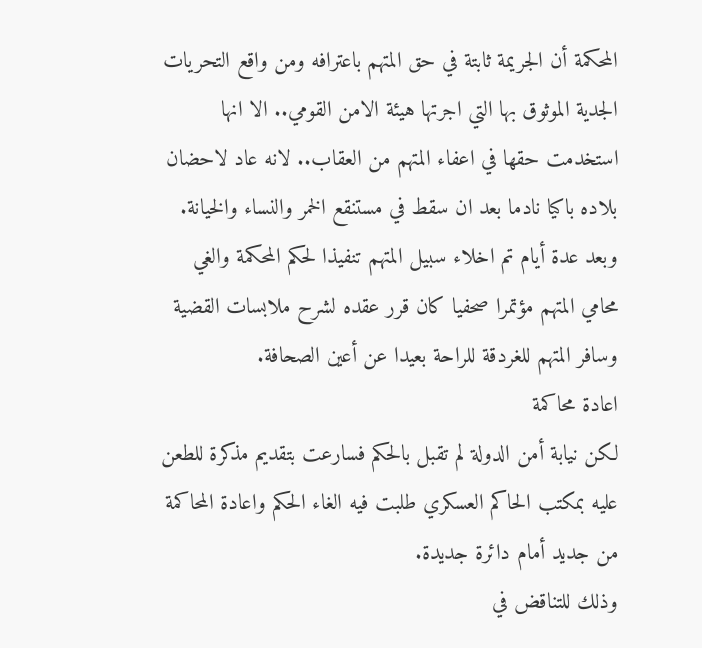المحكمة أن الجريمة ثابتة في حق المتهم باعترافه ومن واقع التحريات الجدية الموثوق بها التي اجرتها هيئة الامن القومي.. الا انها استخدمت حقها في اعفاء المتهم من العقاب.. لانه عاد لاحضان بلاده باكيا نادما بعد ان سقط في مستنقع الخمر والنساء والخيانة.
وبعد عدة أيام تم اخلاء سبيل المتهم تنفيذا لحكم المحكمة والغي محامي المتهم مؤتمرا صحفيا كان قرر عقده لشرح ملابسات القضية وسافر المتهم للغردقة للراحة بعيدا عن أعين الصحافة.
اعادة محاكمة
لكن نيابة أمن الدولة لم تقبل بالحكم فسارعت بتقديم مذكرة للطعن عليه بمكتب الحاكم العسكري طلبت فيه الغاء الحكم واعادة المحاكمة من جديد أمام دائرة جديدة.
وذلك للتناقض في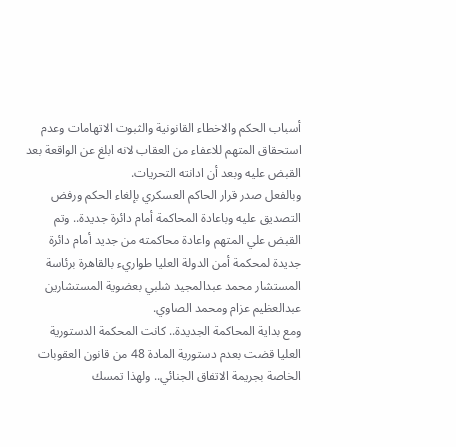أسباب الحكم والاخطاء القانونية والثبوت الاتهامات وعدم استحقاق المتهم للاعفاء من العقاب لانه ابلغ عن الواقعة بعد القبض عليه وبعد أن ادانته التحريات.
وبالفعل صدر قرار الحاكم العسكري بإلغاء الحكم ورفض التصديق عليه وباعادة المحاكمة أمام دائرة جديدة.. وتم القبض علي المتهم واعادة محاكمته من جديد أمام دائرة جديدة لمحكمة أمن الدولة العليا طواريء بالقاهرة برئاسة المستشار محمد عبدالمجيد شلبي بعضوية المستشارين عبدالعظيم عزام ومحمد الصاوي.
ومع بداية المحاكمة الجديدة.. كانت المحكمة الدستورية العليا قضت بعدم دستورية المادة 48 من قانون العقوبات الخاصة بجريمة الاتفاق الجنائي.. ولهذا تمسك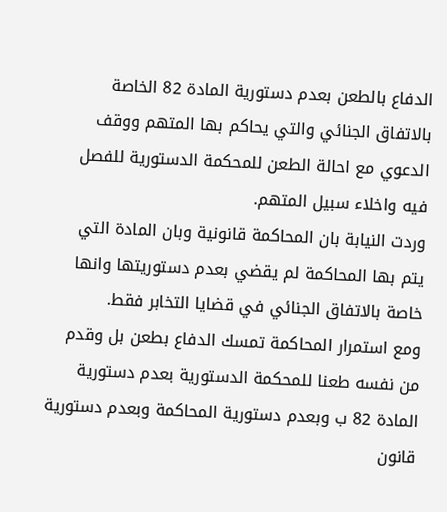الدفاع بالطعن بعدم دستورية المادة 82 الخاصة بالاتفاق الجنائي والتي يحاكم بها المتهم ووقف الدعوي مع احالة الطعن للمحكمة الدستورية للفصل فيه واخلاء سبيل المتهم.
وردت النيابة بان المحاكمة قانونية وبان المادة التي يتم بها المحاكمة لم يقضي بعدم دستوريتها وانها خاصة بالاتفاق الجنائي في قضايا التخابر فقط.
ومع استمرار المحاكمة تمسك الدفاع بطعن بل وقدم من نفسه طعنا للمحكمة الدستورية بعدم دستورية المادة 82 ب وبعدم دستورية المحاكمة وبعدم دستورية قانون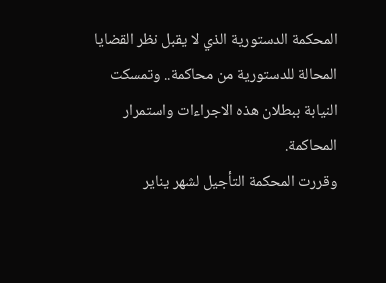المحكمة الدستورية الذي لا يقبل نظر القضايا المحالة للدستورية من محاكمة.. وتمسكت النيابة ببطلان هذه الاجراءات واستمرار المحاكمة.
وقررت المحكمة التأجيل لشهر يناير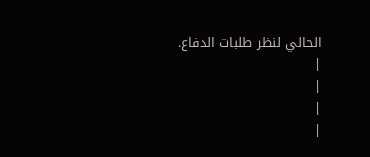الحالي لنظر طلبات الدفاع.
|
|
|
|